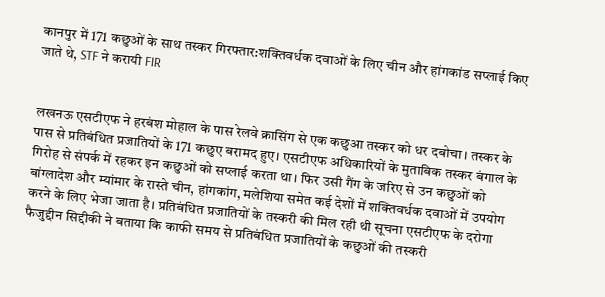कानपुर में 171 कछुओं के साथ तस्कर गिरफ्तार:शक्तिवर्धक दवाओं के लिए चीन और हांगकांड सप्लाई किए जाते थे, STF ने करायी FIR


लखनऊ एसटीएफ ने हरबंश मोहाल के पास रेलवे क्रासिंग से एक कछुआ तस्कर को धर दबोचा। तस्कर के पास से प्रतिबंधित प्रजातियों के 171 कछुए बरामद हुए। एसटीएफ अधिकारियों के मुताबिक तस्कर बंगाल के गिरोह से संपर्क में रहकर इन कछुओं को सप्लाई करता था। फिर उसी गैंग के जरिए से उन कछुओं को बांग्लादेश और म्यांमार के रास्ते चीन, हांगकांग, मलेशिया समेत कई देशों में शक्तिवर्धक दवाओं में उपयोग करने के लिए भेजा जाता है। प्रतिबंधित प्रजातियों के तस्करी की मिल रही थी सूचना एसटीएफ के दरोगा फैजुद्दीन सिद्दीकी ने बताया कि काफी समय से प्रतिबंधित प्रजातियों के कछुओं की तस्करी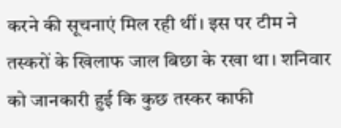करने की सूचनाएं मिल रही थीं। इस पर टीम ने तस्करों के खिलाफ जाल बिछा के रखा था। शनिवार को जानकारी हुई कि कुछ तस्कर काफी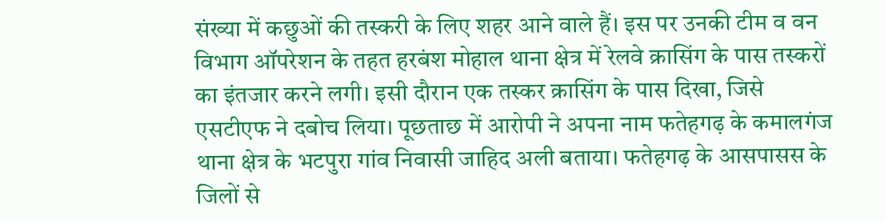संख्या में कछुओं की तस्करी के लिए शहर आने वाले हैं। इस पर उनकी टीम व वन विभाग ऑपरेशन के तहत हरबंश मोहाल थाना क्षेत्र में रेलवे क्रासिंग के पास तस्करों का इंतजार करने लगी। इसी दौरान एक तस्कर क्रासिंग के पास दिखा, जिसे एसटीएफ ने दबोच लिया। पूछताछ में आरोपी ने अपना नाम फतेहगढ़ के कमालगंज थाना क्षेत्र के भटपुरा गांव निवासी जाहिद अली बताया। फतेहगढ़ के आसपासस के जिलों से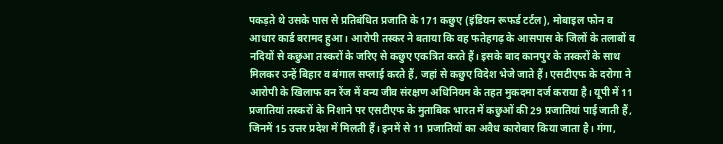पकड़ते थे उसके पास से प्रतिबंधित प्रजाति के 171 कछुए (इंडियन रूफर्ड टर्टल), मोबाइल फोन व आधार कार्ड बरामद हुआ। आरोपी तस्कर ने बताया कि वह फतेहगढ़ के आसपास के जिलों के तलाबों व नदियों से कछुआ तस्करों के जरिए से कछुए एकत्रित करते हैं। इसके बाद कानपुर के तस्करों के साथ मिलकर उन्हें बिहार व बंगाल सप्लाई करते हैं, जहां से कछुए विदेश भेजे जाते हैं। एसटीएफ के दरोगा ने आरोपी के खिलाफ वन रेंज में वन्य जीव संरक्षण अधिनियम के तहत मुकदमा दर्ज कराया है। यूपी में 11 प्रजातियां तस्करों के निशाने पर एसटीएफ के मुताबिक भारत में कछुओं की 29 प्रजातियां पाई जाती हैं, जिनमें 15 उत्तर प्रदेश में मिलती हैं। इनमें से 11 प्रजातियों का अवैध कारोबार किया जाता है। गंगा,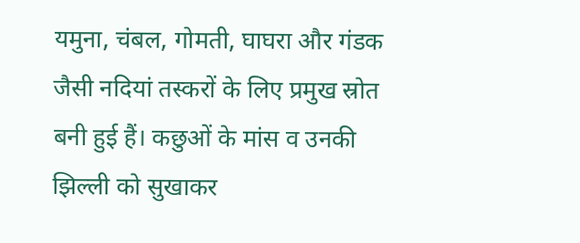यमुना, चंबल, गोमती, घाघरा और गंडक जैसी नदियां तस्करों के लिए प्रमुख स्रोत बनी हुई हैं। कछुओं के मांस व उनकी झिल्ली को सुखाकर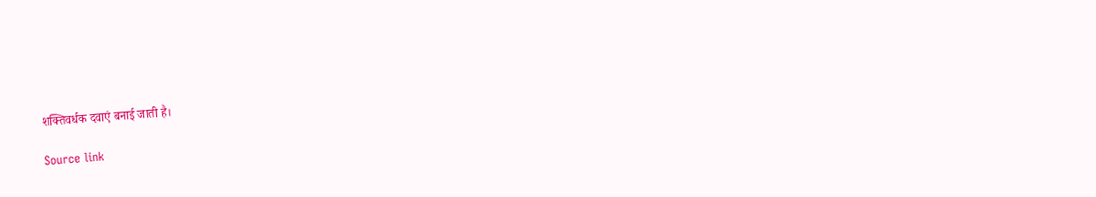शक्तिवर्धक दवाएं बनाई जाती है।

Source link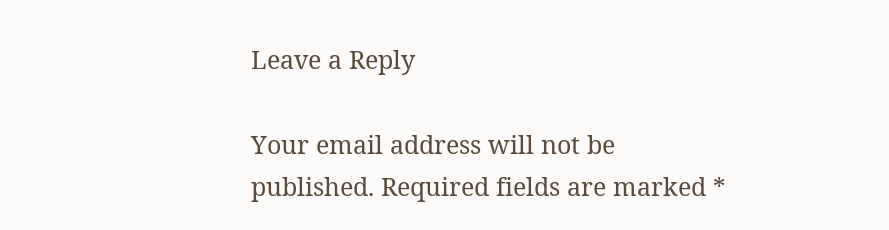Leave a Reply

Your email address will not be published. Required fields are marked *